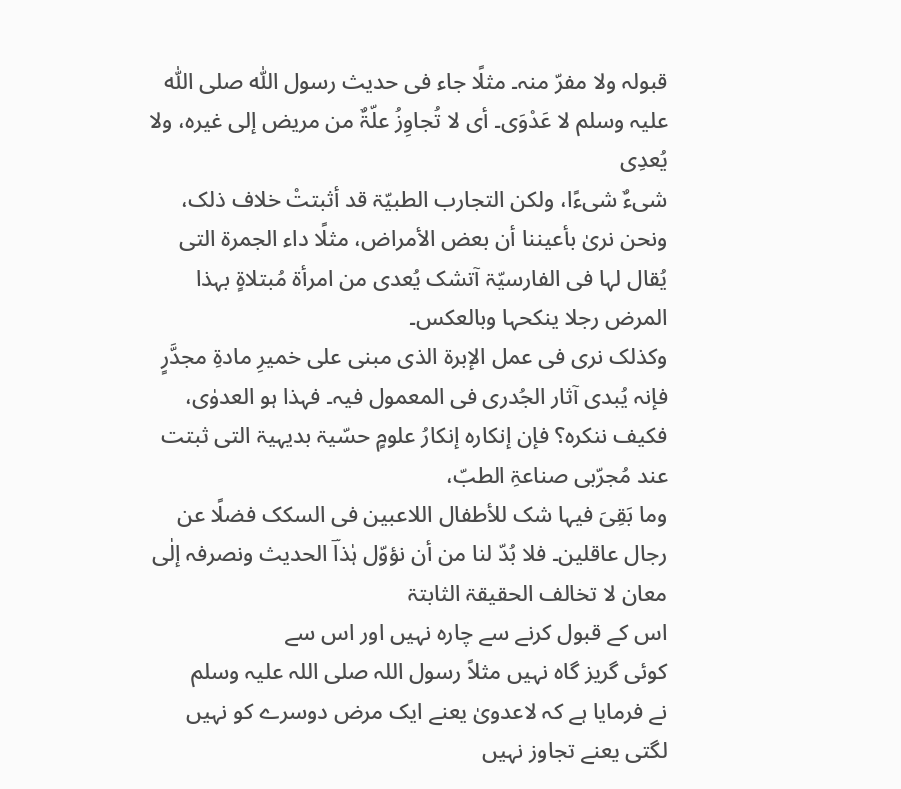قبولہ ولا مفرّ منہ۔ مثلًا جاء فی حدیث رسول اللّٰہ صلی اللّٰہ علیہ وسلم لا عَدْوَی۔ أی لا تُجاوِزُ علّۃٌ من مریض إلی غیرہ، ولا یُعدِی
شیءٌ شیءًا، ولکن التجارب الطبیّۃ قد أثبتتْ خلاف ذلک، ونحن نریٰ بأعیننا أن بعض الأمراض، مثلًا داء الجمرۃ التی یُقال لہا فی الفارسیّۃ آتشک یُعدی من امرأۃ مُبتلاۃٍ بہذا المرض رجلا ینکحہا وبالعکس۔
وکذلک نری فی عمل الإبرۃ الذی مبنی علی خمیرِ مادۃِ مجدَّرٍ فإنہ یُبدی آثار الجُدری فی المعمول فیہ۔ فہذا ہو العدوٰی، فکیف ننکرہ؟ فإن إنکارہ إنکارُ علومٍ حسّیۃ بدیہیۃ التی ثبتت عند مُجرّبی صناعۃِ الطبّ،
وما بَقِیَ فیہا شک للأطفال اللاعبین فی السکک فضلًا عن رجال عاقلین۔ فلا بُدّ لنا من أن نؤوّل ہٰذاؔ الحدیث ونصرفہ إلٰی معان لا تخالف الحقیقۃ الثابتۃ
اس کے قبول کرنے سے چارہ نہیں اور اس سے
کوئی گریز گاہ نہیں مثلاً رسول اللہ صلی اللہ علیہ وسلم
نے فرمایا ہے کہ لاعدویٰ یعنے ایک مرض دوسرے کو نہیں لگتی یعنے تجاوز نہیں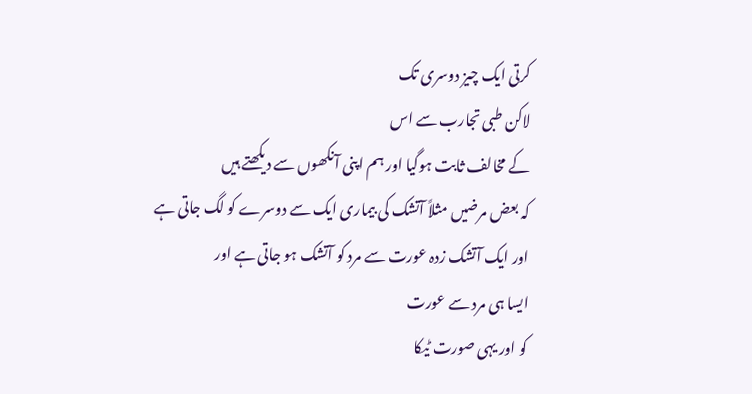کرتی ایک چیز دوسری تک
لاکن طبی تجارب سے اس
کے مخالف ثابت ہوگیا اور ہم اپنی آنکھوں سے دیکھتے ہیں
کہ بعض مرضیں مثلاً آتشک کی بیماری ایک سے دوسرے کو لگ جاتی ہے
اور ایک آتشک زدہ عورت سے مرد کو آتشک ہو جاتی ہے اور
ایسا ہی مرد سے عورت
کو اور یہی صورت ٹیکا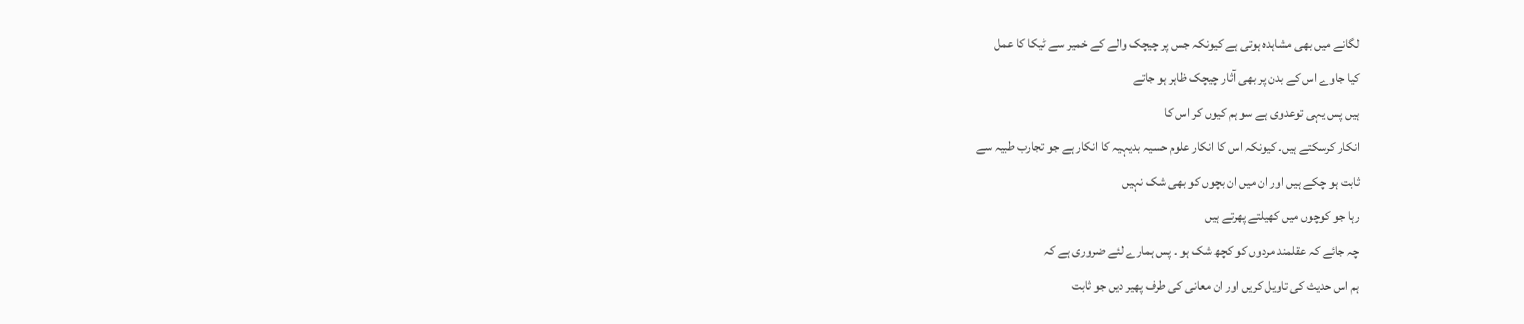لگانے میں بھی مشاہدہ ہوتی ہے کیونکہ جس پر چیچک والے کے خمیر سے ٹیکا کا عمل
کیا جاوے اس کے بدن پر بھی آثار چیچک ظاہر ہو جاتے
ہیں پس یہی توعدوی ہے سو ہم کیوں کر اس کا
انکار کرسکتے ہیں۔ کیونکہ اس کا انکار علوم حسیہ بدیہیہ کا انکار ہے جو تجارب طبیہ سے
ثابت ہو چکے ہیں اور ان میں ان بچوں کو بھی شک نہیں
رہا جو کوچوں میں کھیلتے پھرتے ہیں
چہ جائے کہ عقلمند مردوں کو کچھ شک ہو ۔ پس ہمارے لئے ضروری ہے کہ
ہم اس حدیث کی تاویل کریں اور ان معانی کی طرف پھیر دیں جو ثابت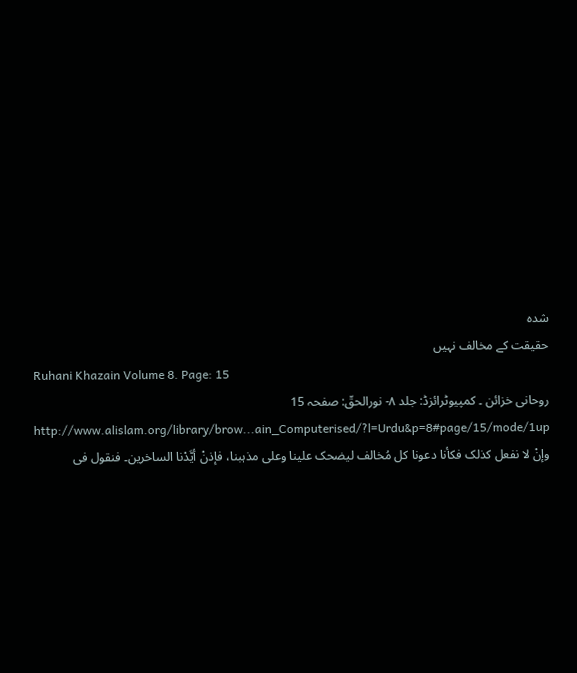شدہ
حقیقت کے مخالف نہیں
Ruhani Khazain Volume 8. Page: 15
روحانی خزائن ۔ کمپیوٹرائزڈ: جلد ۸- نورالحقّ: صفحہ 15
http://www.alislam.org/library/brow...ain_Computerised/?l=Urdu&p=8#page/15/mode/1up
وإنْ لا نفعل کذلک فکأنا دعونا کل مُخالف لیضحک علینا وعلی مذہبنا، فإذنْ أیَّدْنا الساخرین۔ فنقول فی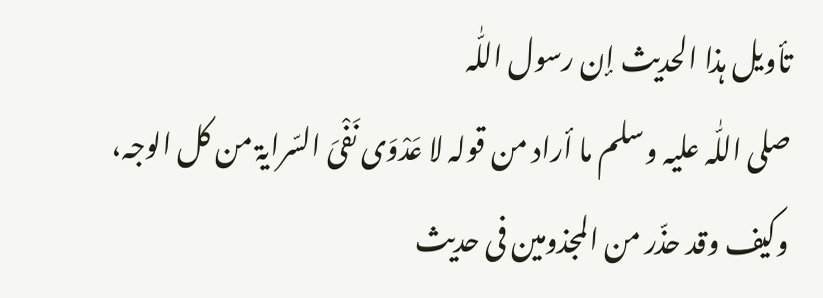تأویل ہذا الحدیث إن رسول اللّٰہ
صلی اللّٰہ علیہ وسلم ما أراد من قولہ لا عَدْوَی نَفْیَ السّرایۃ من کل الوجہ، وکیف وقد حذّر من المجذومین فی حدیث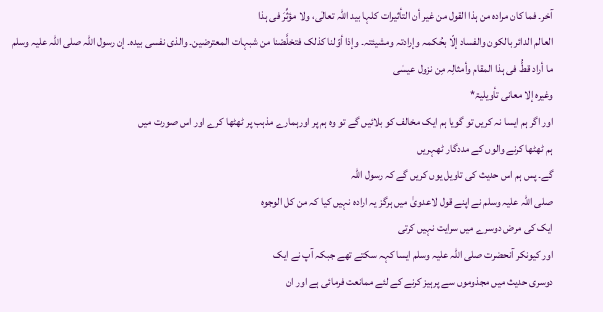آخر۔ فما کان مرادہ من ہذا القول من غیر أن التأثیرات کلہا بید اللّٰہ تعالٰی، ولا مؤثِّرَ فی ہذا
العالم الدائر بالکون والفساد إلّا بحُکمہ وإرادتہ ومشیئتہ۔ وإذا أوّلنا کذلک فتخلَّصْنا من شبہات المعترضین۔ والذی نفسی بیدہ۔ إن رسول اللّٰہ صلی اللّٰہ علیہ وسلم ما أراد قطُّ فی ہذا المقام وأمثالِہ مِن نزول عیسٰی
وغیرہ إلا معانی تأویلیۃ*
اور اگر ہم ایسا نہ کریں تو گویا ہم ایک مخالف کو بلائیں گے تو وہ ہم پر اورہمارے مذہب پر ٹھٹھا کرے اور اس صورت میں
ہم ٹھٹھا کرنے والوں کے مددگار ٹھہریں
گے۔ پس ہم اس حدیث کی تاویل یوں کریں گے کہ رسول اللہ
صلی اللہ علیہ وسلم نے اپنے قول لاعدویٰ میں ہرگز یہ ارادہ نہیں کیا کہ من کل الوجوہ
ایک کی مرض دوسرے میں سرایت نہیں کرتی
اور کیونکر آنحضرت صلی اللہ علیہ وسلم ایسا کہہ سکتے تھے جبکہ آپ نے ایک
دوسری حدیث میں مجذوموں سے پرہیز کرنے کے لئے ممانعت فرمائی ہے اور ان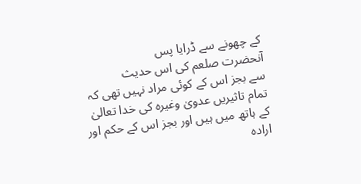کے چھونے سے ڈرایا پس
آنحضرت صلعم کی اس حدیث
سے بجز اس کے کوئی مراد نہیں تھی کہ تمام تاثیریں عدویٰ وغیرہ کی خدا تعالیٰ کے ہاتھ میں ہیں اور بجز اس کے حکم اور ارادہ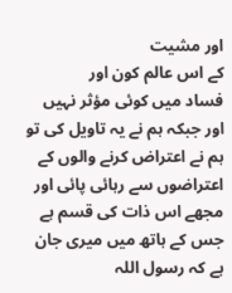اور مشیت
کے اس عالم کون اور
فساد میں کوئی مؤثر نہیں اور جبکہ ہم نے یہ تاویل کی تو ہم نے اعتراض کرنے والوں کے اعتراضوں سے رہائی پائی اور
مجھے اس ذات کی قسم ہے جس کے ہاتھ میں میری جان ہے کہ رسول اللہ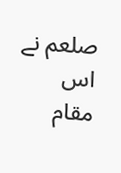صلعم نے اس مقام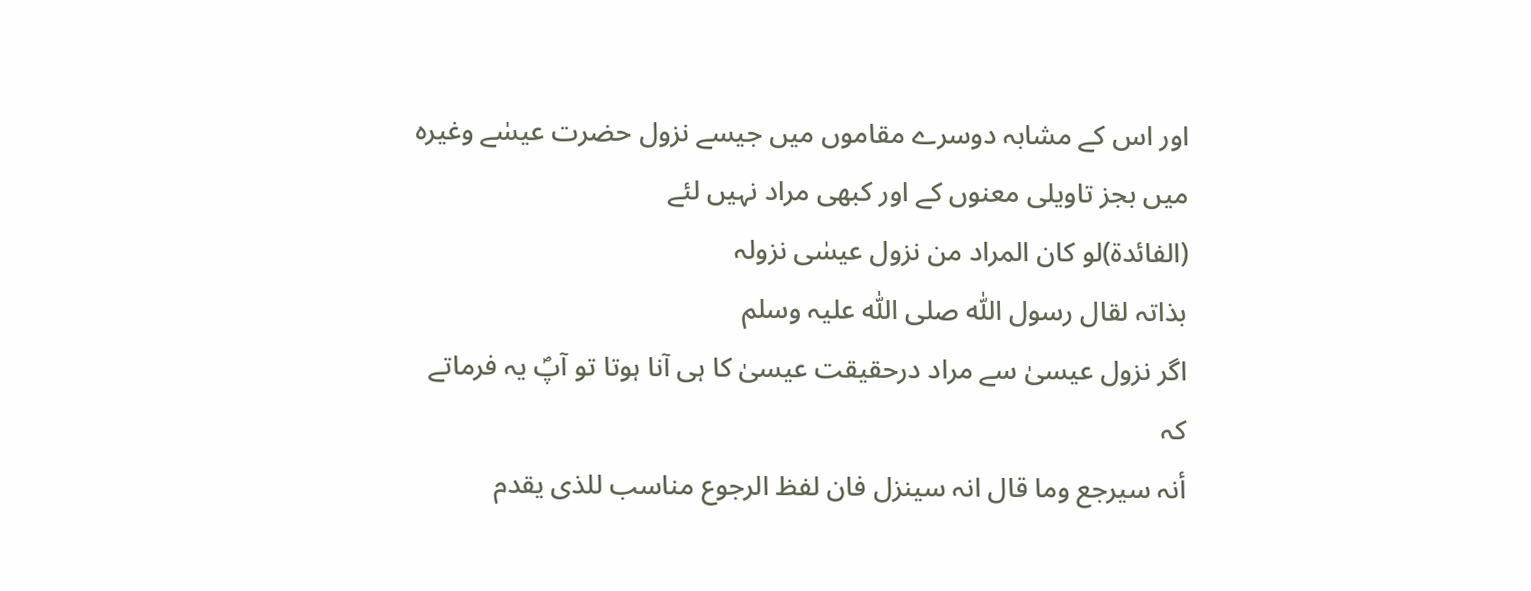اور اس کے مشابہ دوسرے مقاموں میں جیسے نزول حضرت عیسٰے وغیرہ میں بجز تاویلی معنوں کے اور کبھی مراد نہیں لئے
(الفائدۃ)لو کان المراد من نزول عیسٰی نزولہ
بذاتہ لقال رسول اللّٰہ صلی اللّٰہ علیہ وسلم
اگر نزول عیسیٰ سے مراد درحقیقت عیسیٰ کا ہی آنا ہوتا تو آپؐ یہ فرماتے کہ
أنہ سیرجع وما قال انہ سینزل فان لفظ الرجوع مناسب للذی یقدم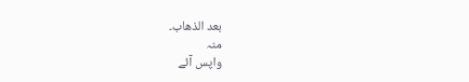بعد الذھاب۔
منہ
واپس آئے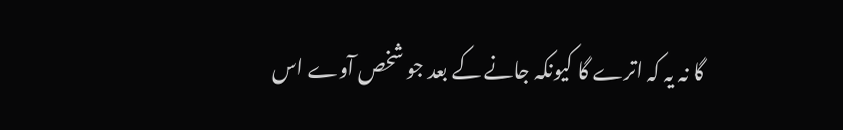گا نہ یہ کہ اترے گا کیونکہ جانے کے بعد جو شخص آوے اس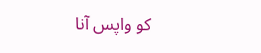کو واپس آنا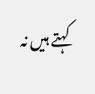کہتے ہیں نہ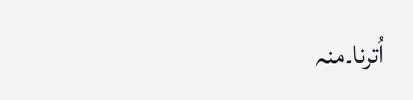اُترنا۔منہ